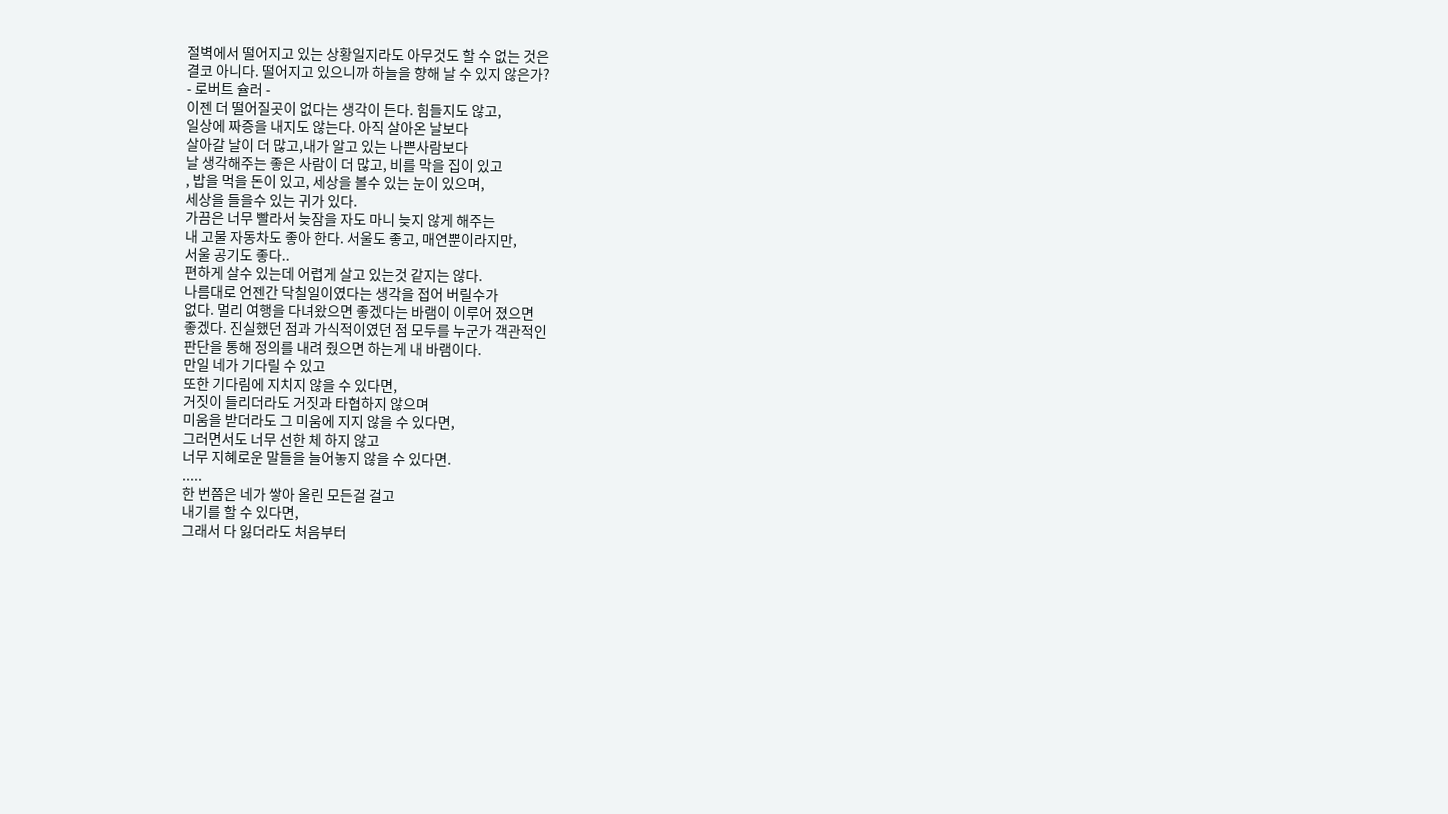절벽에서 떨어지고 있는 상황일지라도 아무것도 할 수 없는 것은
결코 아니다. 떨어지고 있으니까 하늘을 향해 날 수 있지 않은가?
- 로버트 슐러 -
이젠 더 떨어질곳이 없다는 생각이 든다. 힘들지도 않고,
일상에 짜증을 내지도 않는다. 아직 살아온 날보다
살아갈 날이 더 많고,내가 알고 있는 나쁜사람보다
날 생각해주는 좋은 사람이 더 많고, 비를 막을 집이 있고
, 밥을 먹을 돈이 있고, 세상을 볼수 있는 눈이 있으며,
세상을 들을수 있는 귀가 있다.
가끔은 너무 빨라서 늦잠을 자도 마니 늦지 않게 해주는
내 고물 자동차도 좋아 한다. 서울도 좋고, 매연뿐이라지만,
서울 공기도 좋다..
편하게 살수 있는데 어렵게 살고 있는것 같지는 않다.
나름대로 언젠간 닥칠일이였다는 생각을 접어 버릴수가
없다. 멀리 여행을 다녀왔으면 좋겠다는 바램이 이루어 졌으면
좋겠다. 진실했던 점과 가식적이였던 점 모두를 누군가 객관적인
판단을 통해 정의를 내려 줬으면 하는게 내 바램이다.
만일 네가 기다릴 수 있고
또한 기다림에 지치지 않을 수 있다면,
거짓이 들리더라도 거짓과 타협하지 않으며
미움을 받더라도 그 미움에 지지 않을 수 있다면,
그러면서도 너무 선한 체 하지 않고
너무 지혜로운 말들을 늘어놓지 않을 수 있다면.
.....
한 번쯤은 네가 쌓아 올린 모든걸 걸고
내기를 할 수 있다면,
그래서 다 잃더라도 처음부터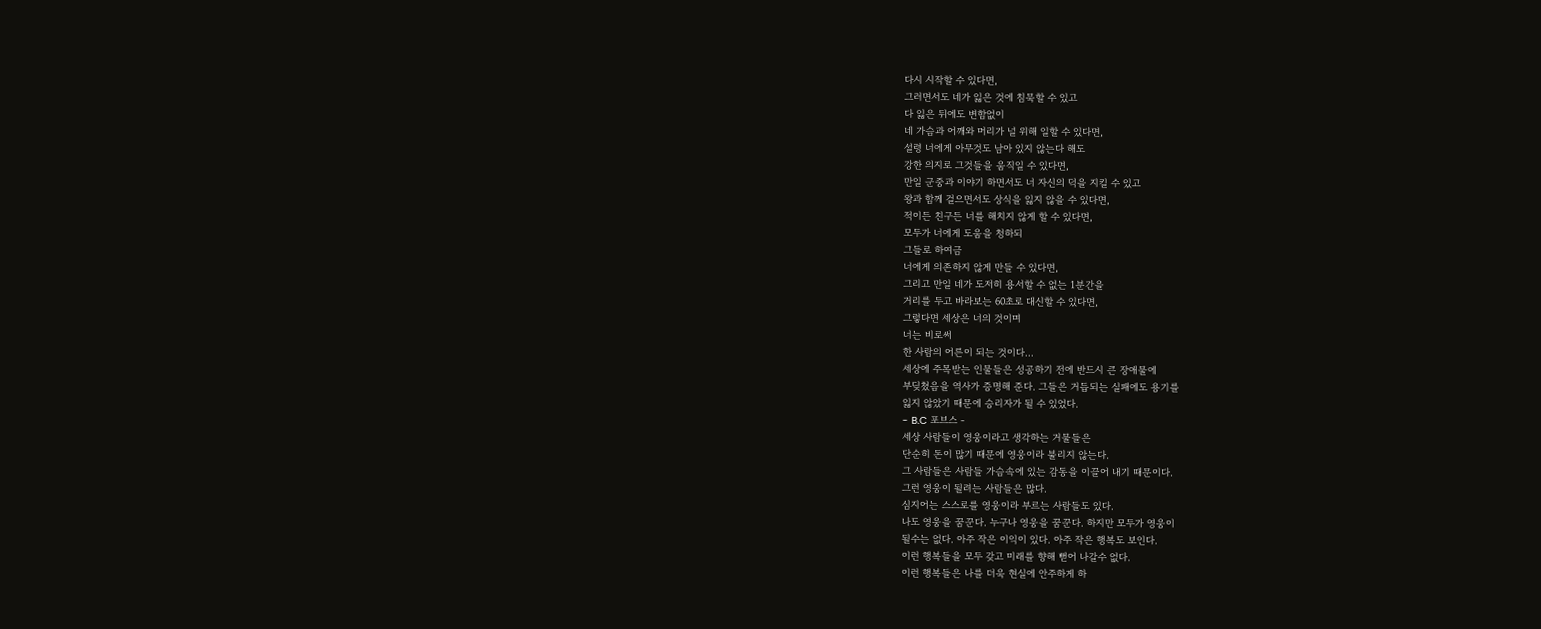다시 시작할 수 있다면,
그러면서도 네가 잃은 것에 침묵할 수 있고
다 잃은 뒤에도 변함없이
네 가슴과 어깨와 머리가 널 위해 일할 수 있다면,
설령 너에게 아무것도 남아 있지 않는다 해도
강한 의지로 그것들을 움직일 수 있다면,
만일 군중과 이야기 하면서도 너 자신의 덕을 지킬 수 있고
왕과 함께 걸으면서도 상식을 잃지 않을 수 있다면,
적이든 친구든 너를 해치지 않게 할 수 있다면,
모두가 너에게 도움을 청하되
그들로 하여금
너에게 의존하지 않게 만들 수 있다면,
그리고 만일 네가 도저히 용서할 수 없는 1분간을
거리를 두고 바라보는 60초로 대신할 수 있다면,
그렇다면 세상은 너의 것이며
너는 비로써
한 사람의 어른이 되는 것이다…
세상에 주목받는 인물들은 성공하기 전에 반드시 큰 장애물에
부딪쳤음을 역사가 증명해 준다. 그들은 거듭되는 실패에도 용기를
잃지 않았기 때문에 승리자가 될 수 있었다.
- B.C 포브스 -
세상 사람들이 영웅이라고 생각하는 거물들은
단순히 돈이 많기 때문에 영웅이라 불리지 않는다.
그 사람들은 사람들 가슴속에 있는 감동을 이끌어 내기 때문이다.
그런 영웅이 될려는 사람들은 많다.
심지어는 스스로를 영웅이라 부르는 사람들도 있다.
나도 영웅을 꿈꾼다. 누구나 영웅을 꿈꾼다. 하지만 모두가 영웅이
될수는 없다. 아주 작은 이익이 있다. 아주 작은 행복도 보인다.
이런 행복들을 모두 갖고 미래를 향해 뻗어 나갈수 없다.
이런 행복들은 나를 더욱 현실에 안주하게 하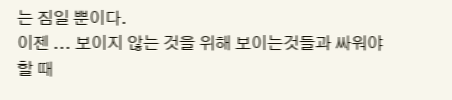는 짐일 뿐이다.
이젠 ... 보이지 않는 것을 위해 보이는것들과 싸워야 할 때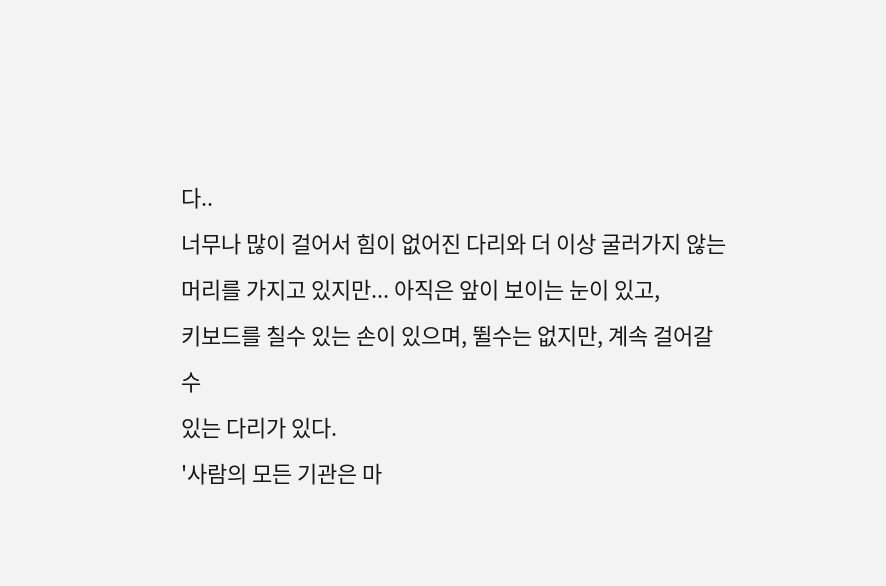다..
너무나 많이 걸어서 힘이 없어진 다리와 더 이상 굴러가지 않는
머리를 가지고 있지만... 아직은 앞이 보이는 눈이 있고,
키보드를 칠수 있는 손이 있으며, 뛸수는 없지만, 계속 걸어갈수
있는 다리가 있다.
'사람의 모든 기관은 마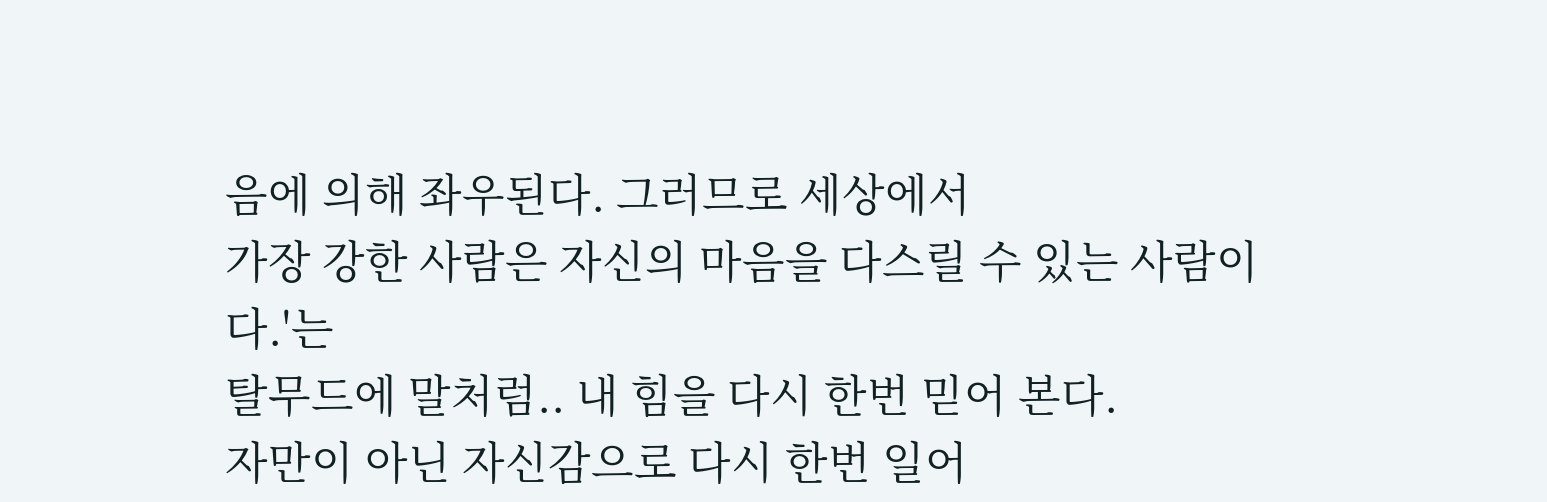음에 의해 좌우된다. 그러므로 세상에서
가장 강한 사람은 자신의 마음을 다스릴 수 있는 사람이다.'는
탈무드에 말처럼.. 내 힘을 다시 한번 믿어 본다.
자만이 아닌 자신감으로 다시 한번 일어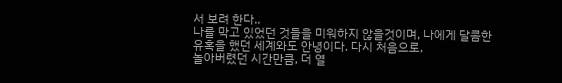서 보려 한다..
나를 막고 있었던 것들을 미워하지 않을것이며, 나에게 달콤한
유혹을 했던 세계와도 안녕이다. 다시 처음으로,
놀아버렸던 시간만큼, 더 열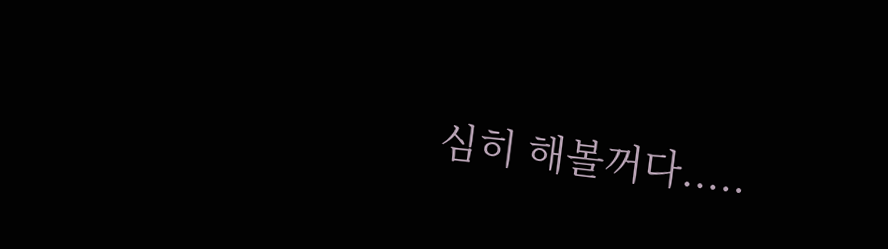심히 해볼꺼다.....